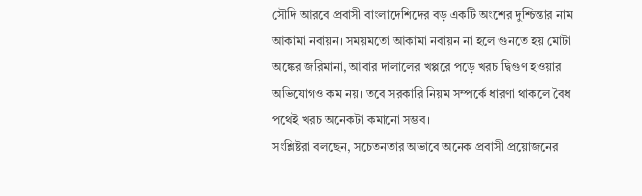সৌদি আরবে প্রবাসী বাংলাদেশিদের বড় একটি অংশের দুশ্চিন্তার নাম আকামা নবায়ন। সময়মতো আকামা নবায়ন না হলে গুনতে হয় মোটা অঙ্কের জরিমানা, আবার দালালের খপ্পরে পড়ে খরচ দ্বিগুণ হওয়ার অভিযোগও কম নয়। তবে সরকারি নিয়ম সম্পর্কে ধারণা থাকলে বৈধ পথেই খরচ অনেকটা কমানো সম্ভব।
সংশ্লিষ্টরা বলছেন, সচেতনতার অভাবে অনেক প্রবাসী প্রয়োজনের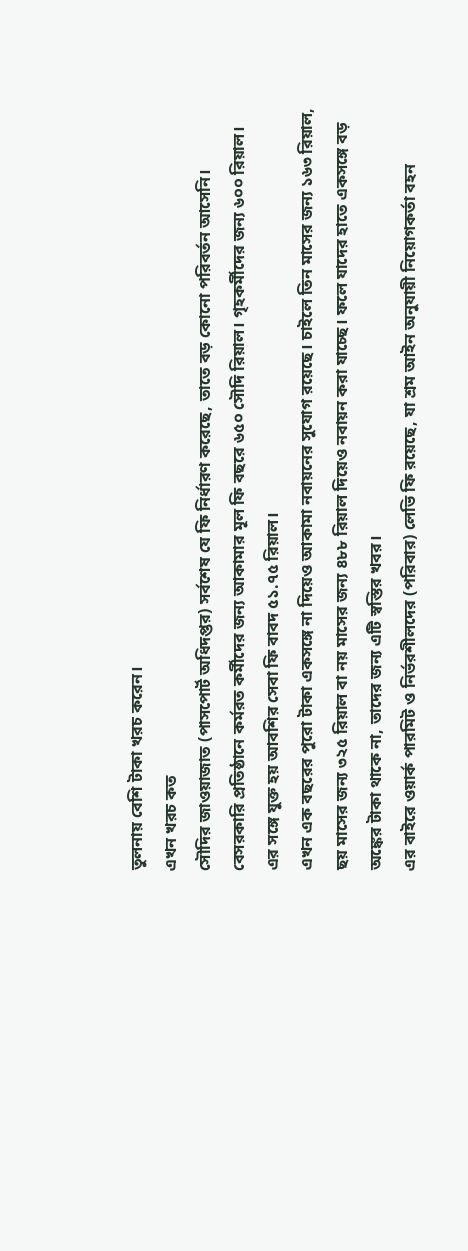তুলনায় বেশি টাকা খরচ করেন।
এখন খরচ কত
সৌদির জাওয়াজাত (পাসপোর্ট অধিদপ্তর) সর্বশেষ যে ফি নির্ধারণ করেছে, তাতে বড় কোনো পরিবর্তন আসেনি। বেসরকারি প্রতিষ্ঠানে কর্মরত কর্মীদের জন্য আকামার মূল ফি বছরে ৬৫০ সৌদি রিয়াল। গৃহকর্মীদের জন্য ৬০০ রিয়াল। এর সঙ্গে যুক্ত হয় আবশির সেবা ফি বাবদ ৫১.৭৫ রিয়াল।
এখন এক বছরের পুরো টাকা একসঙ্গে না দিয়েও আকামা নবায়নের সুযোগ রয়েছে। চাইলে তিন মাসের জন্য ১৬৩ রিয়াল, ছয় মাসের জন্য ৩২৫ রিয়াল বা নয় মাসের জন্য ৪৮৮ রিয়াল দিয়েও নবায়ন করা যাচ্ছে। ফলে যাদের হাতে একসঙ্গে বড় অঙ্কের টাকা থাকে না, তাদের জন্য এটি স্বস্তির খবর।
এর বাইরে ওয়ার্ক পারমিট ও নির্ভরশীলদের (পরিবার) লেভি ফি রয়েছে, যা শ্রম আইন অনুযায়ী নিয়োগকর্তা বহন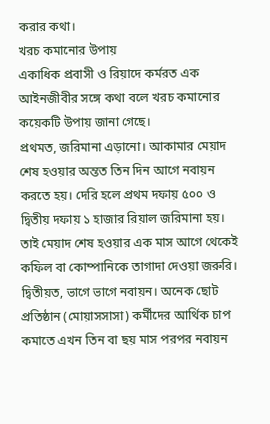করার কথা।
খরচ কমানোর উপায়
একাধিক প্রবাসী ও রিয়াদে কর্মরত এক আইনজীবীর সঙ্গে কথা বলে খরচ কমানোর কয়েকটি উপায় জানা গেছে।
প্রথমত, জরিমানা এড়ানো। আকামার মেয়াদ শেষ হওয়ার অন্তত তিন দিন আগে নবায়ন করতে হয়। দেরি হলে প্রথম দফায় ৫০০ ও দ্বিতীয় দফায় ১ হাজার রিয়াল জরিমানা হয়। তাই মেয়াদ শেষ হওয়ার এক মাস আগে থেকেই কফিল বা কোম্পানিকে তাগাদা দেওয়া জরুরি।
দ্বিতীয়ত, ভাগে ভাগে নবায়ন। অনেক ছোট প্রতিষ্ঠান (মোয়াসসাসা) কর্মীদের আর্থিক চাপ কমাতে এখন তিন বা ছয় মাস পরপর নবায়ন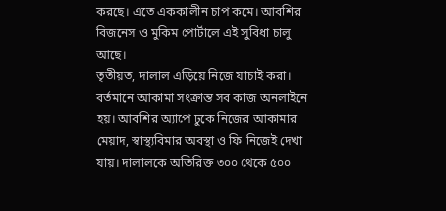করছে। এতে এককালীন চাপ কমে। আবশির বিজনেস ও মুকিম পোর্টালে এই সুবিধা চালু আছে।
তৃতীয়ত, দালাল এড়িয়ে নিজে যাচাই করা। বর্তমানে আকামা সংক্রান্ত সব কাজ অনলাইনে হয়। আবশির অ্যাপে ঢুকে নিজের আকামার মেয়াদ, স্বাস্থ্যবিমার অবস্থা ও ফি নিজেই দেখা যায়। দালালকে অতিরিক্ত ৩০০ থেকে ৫০০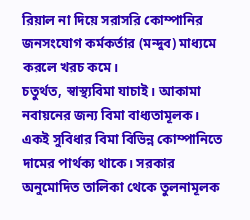রিয়াল না দিয়ে সরাসরি কোম্পানির জনসংযোগ কর্মকর্তার (মন্দুব) মাধ্যমে করলে খরচ কমে।
চতুর্থত, স্বাস্থ্যবিমা যাচাই। আকামা নবায়নের জন্য বিমা বাধ্যতামূলক। একই সুবিধার বিমা বিভিন্ন কোম্পানিতে দামের পার্থক্য থাকে। সরকার অনুমোদিত তালিকা থেকে তুলনামূলক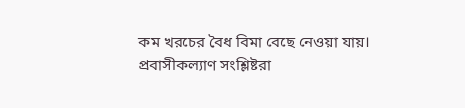কম খরচের বৈধ বিমা বেছে নেওয়া যায়।
প্রবাসীকল্যাণ সংশ্লিষ্টরা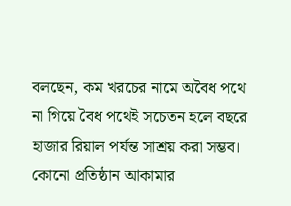বলছেন, কম খরচের নামে অবৈধ পথে না গিয়ে বৈধ পথেই সচেতন হলে বছরে হাজার রিয়াল পর্যন্ত সাশ্রয় করা সম্ভব। কোনো প্রতিষ্ঠান আকামার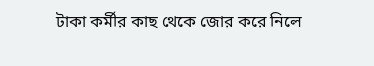টাকা কর্মীর কাছ থেকে জোর করে নিলে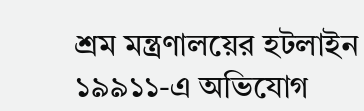শ্রম মন্ত্রণালয়ের হটলাইন ১৯৯১১-এ অভিযোগ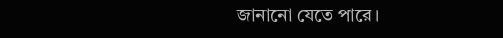জানানো যেতে পারে।